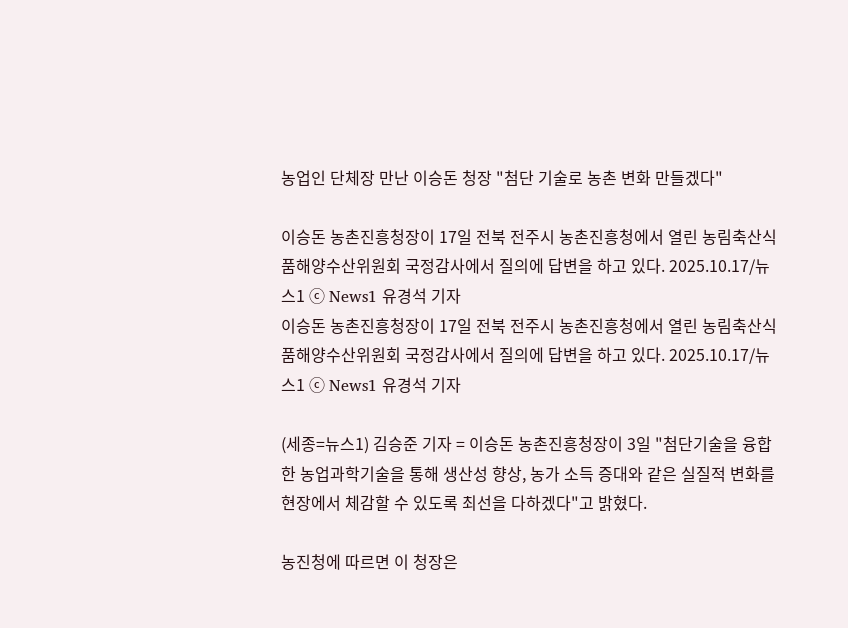농업인 단체장 만난 이승돈 청장 "첨단 기술로 농촌 변화 만들겠다"

이승돈 농촌진흥청장이 17일 전북 전주시 농촌진흥청에서 열린 농림축산식품해양수산위원회 국정감사에서 질의에 답변을 하고 있다. 2025.10.17/뉴스1 ⓒ News1 유경석 기자
이승돈 농촌진흥청장이 17일 전북 전주시 농촌진흥청에서 열린 농림축산식품해양수산위원회 국정감사에서 질의에 답변을 하고 있다. 2025.10.17/뉴스1 ⓒ News1 유경석 기자

(세종=뉴스1) 김승준 기자 = 이승돈 농촌진흥청장이 3일 "첨단기술을 융합한 농업과학기술을 통해 생산성 향상, 농가 소득 증대와 같은 실질적 변화를 현장에서 체감할 수 있도록 최선을 다하겠다"고 밝혔다.

농진청에 따르면 이 청장은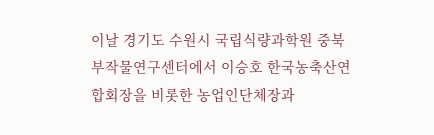이날 경기도 수원시 국립식량과학원 중북부작물연구센터에서 이승호 한국농축산연합회장을 비롯한 농업인단체장과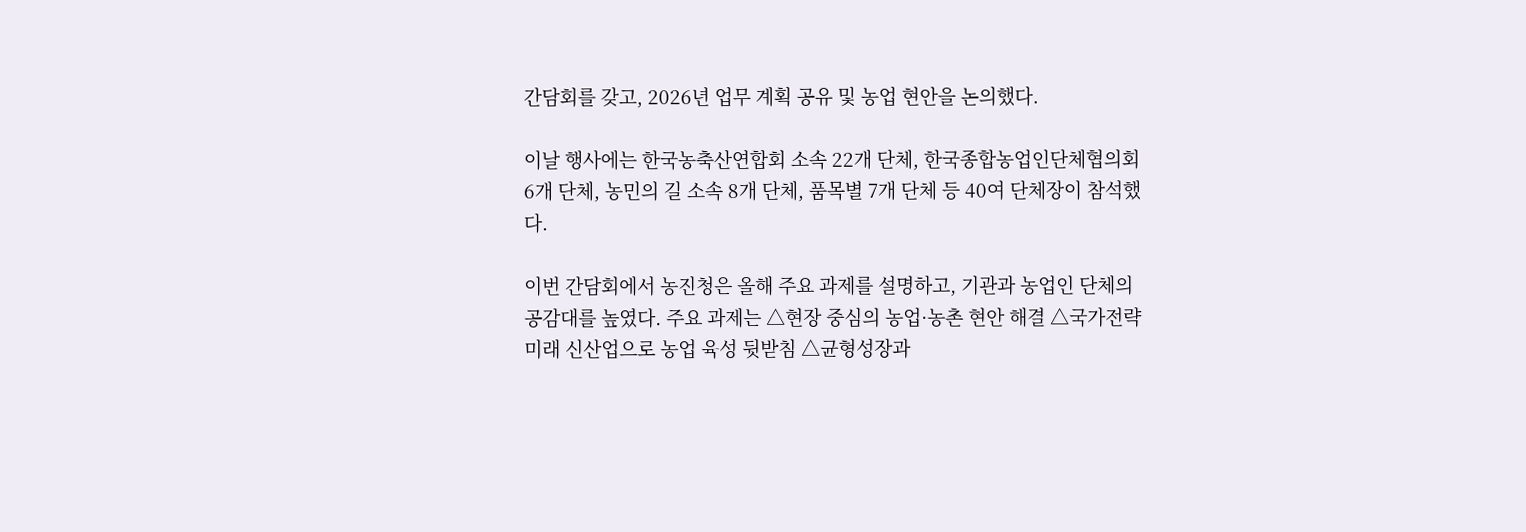간담회를 갖고, 2026년 업무 계획 공유 및 농업 현안을 논의했다.

이날 행사에는 한국농축산연합회 소속 22개 단체, 한국종합농업인단체협의회 6개 단체, 농민의 길 소속 8개 단체, 품목별 7개 단체 등 40여 단체장이 참석했다.

이번 간담회에서 농진청은 올해 주요 과제를 설명하고, 기관과 농업인 단체의 공감대를 높였다. 주요 과제는 △현장 중심의 농업·농촌 현안 해결 △국가전략 미래 신산업으로 농업 육성 뒷받침 △균형성장과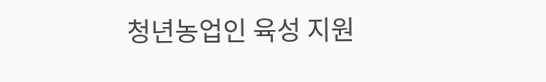청년농업인 육성 지원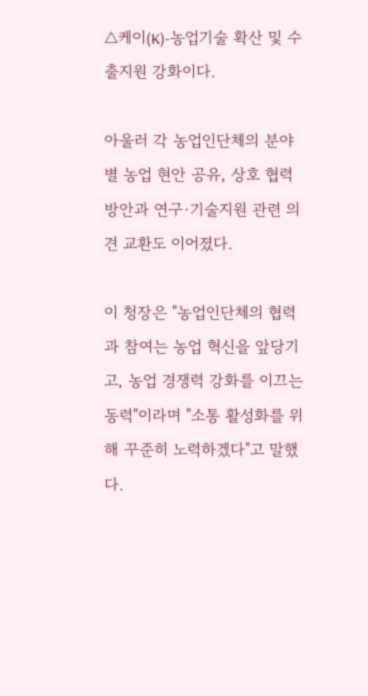△케이(K)-농업기술 확산 및 수출지원 강화이다.

아울러 각 농업인단체의 분야별 농업 현안 공유, 상호 협력 방안과 연구·기술지원 관련 의견 교환도 이어졌다.

이 청장은 "농업인단체의 협력과 참여는 농업 혁신을 앞당기고, 농업 경쟁력 강화를 이끄는 동력"이라며 "소통 활성화를 위해 꾸준히 노력하겠다"고 말했다.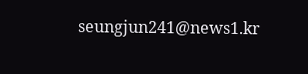seungjun241@news1.kr